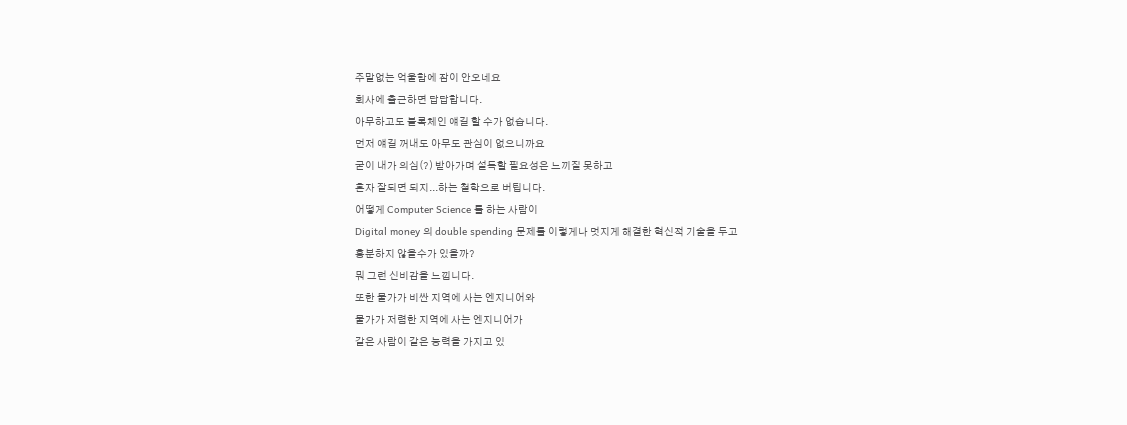주말없는 억울함에 잠이 안오네요
회사에 출근하면 답답합니다.
아무하고도 블록체인 얘길 할 수가 없습니다.
먼저 얘길 꺼내도 아무도 관심이 없으니까요
굳이 내가 의심(?) 받아가며 설득할 필요성은 느끼질 못하고
혼자 잘되면 되지...하는 철학으로 버팁니다.
어떻게 Computer Science 를 하는 사람이
Digital money 의 double spending 문제를 이렇게나 멋지게 해결한 혁신적 기술을 두고
흥분하지 않을수가 있을까?
뭐 그런 신비감을 느낍니다.
또한 물가가 비싼 지역에 사는 엔지니어와
물가가 저렴한 지역에 사는 엔지니어가
같은 사람이 같은 능력을 가지고 있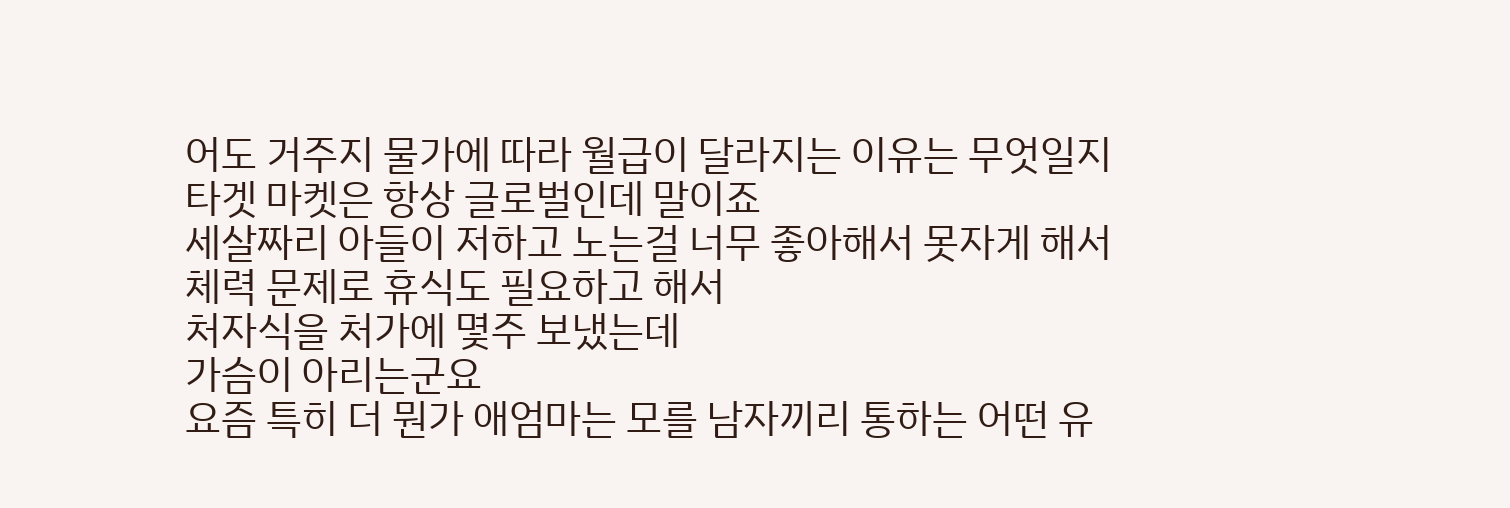어도 거주지 물가에 따라 월급이 달라지는 이유는 무엇일지
타겟 마켓은 항상 글로벌인데 말이죠
세살짜리 아들이 저하고 노는걸 너무 좋아해서 못자게 해서
체력 문제로 휴식도 필요하고 해서
처자식을 처가에 몇주 보냈는데
가슴이 아리는군요
요즘 특히 더 뭔가 애엄마는 모를 남자끼리 통하는 어떤 유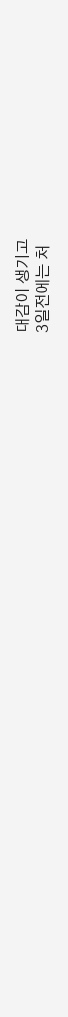대감이 생기고
3일전에는 처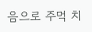음으로 주먹 치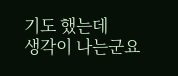기도 했는데
생각이 나는군요